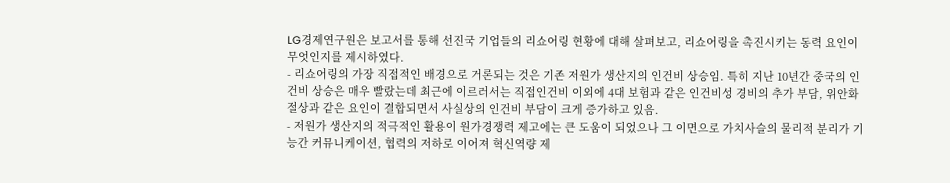LG경제연구원은 보고서를 통해 선진국 기업들의 리쇼어링 현황에 대해 살펴보고, 리쇼어링을 촉진시키는 동력 요인이 무엇인지를 제시하였다.
- 리쇼어링의 가장 직접적인 배경으로 거론되는 것은 기존 저원가 생산지의 인건비 상승임. 특히 지난 10년간 중국의 인건비 상승은 매우 빨랐는데 최근에 이르러서는 직접인건비 이외에 4대 보험과 같은 인건비성 경비의 추가 부담, 위안화 절상과 같은 요인이 결합되면서 사실상의 인건비 부담이 크게 증가하고 있음.
- 저원가 생산지의 적극적인 활용이 원가경쟁력 제고에는 큰 도움이 되었으나 그 이면으로 가치사슬의 물리적 분리가 기능간 커뮤니케이션, 협력의 저하로 이어져 혁신역량 제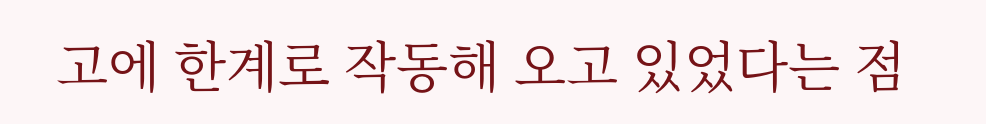고에 한계로 작동해 오고 있었다는 점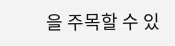을 주목할 수 있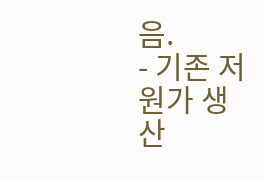음.
- 기존 저원가 생산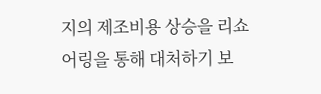지의 제조비용 상승을 리쇼어링을 통해 대처하기 보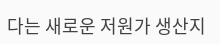다는 새로운 저원가 생산지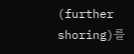(further shoring)를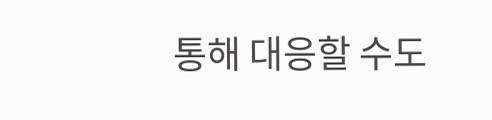통해 대응할 수도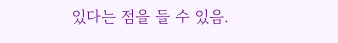있다는 점을 들 수 있음.